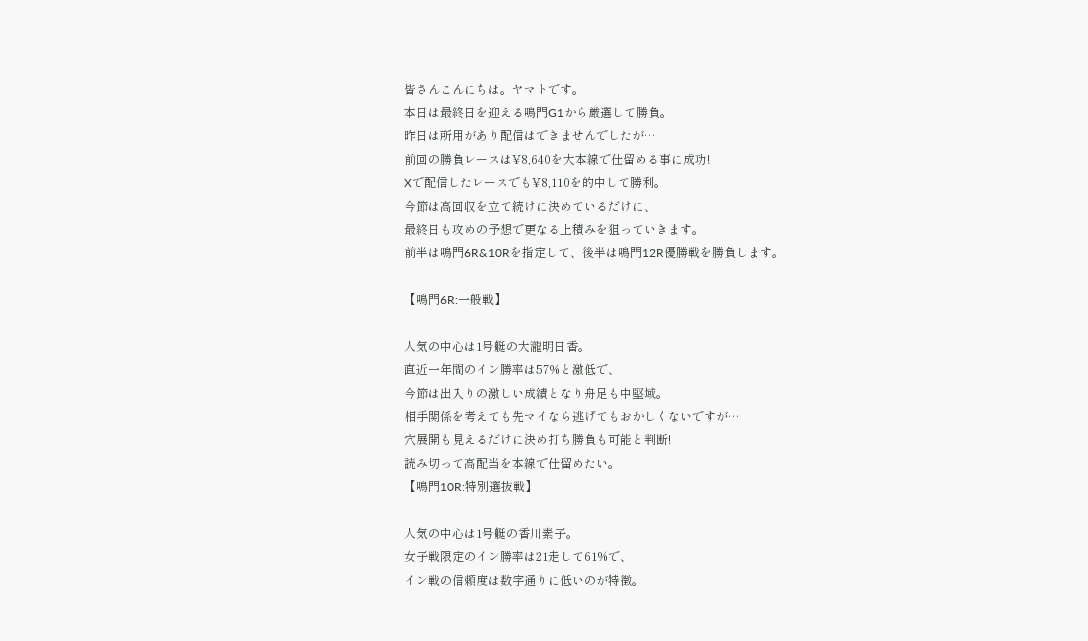皆さんこんにちは。ヤマトです。
本日は最終日を迎える鳴門G1から厳選して勝負。
昨日は所用があり配信はできませんでしたが…
前回の勝負レースは¥8,640を大本線で仕留める事に成功!
Xで配信したレースでも¥8,110を的中して勝利。
今節は高回収を立て続けに決めているだけに、
最終日も攻めの予想で更なる上積みを狙っていきます。
前半は鳴門6R&10Rを指定して、後半は鳴門12R優勝戦を勝負します。

【鳴門6R:一般戦】

人気の中心は1号艇の大瀧明日香。
直近一年間のイン勝率は57%と激低で、
今節は出入りの激しい成績となり舟足も中堅域。
相手関係を考えても先マイなら逃げてもおかしくないですが…
穴展開も見えるだけに決め打ち勝負も可能と判断!
読み切って高配当を本線で仕留めたい。
【鳴門10R:特別選抜戦】

人気の中心は1号艇の香川素子。
女子戦限定のイン勝率は21走して61%で、
イン戦の信頼度は数字通りに低いのが特徴。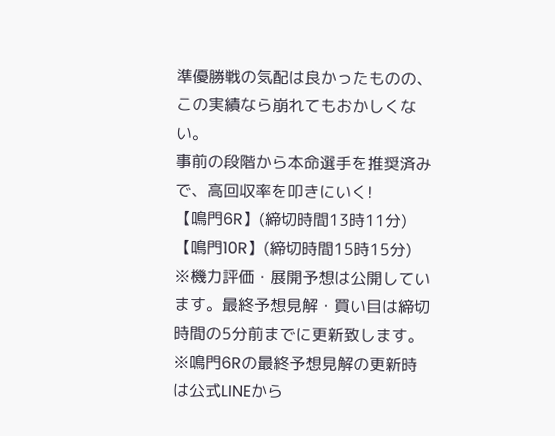準優勝戦の気配は良かったものの、この実績なら崩れてもおかしくない。
事前の段階から本命選手を推奨済みで、高回収率を叩きにいく!
【鳴門6R】(締切時間13時11分)
【鳴門10R】(締切時間15時15分)
※機力評価・展開予想は公開しています。最終予想見解・買い目は締切時間の5分前までに更新致します。
※鳴門6Rの最終予想見解の更新時は公式LINEから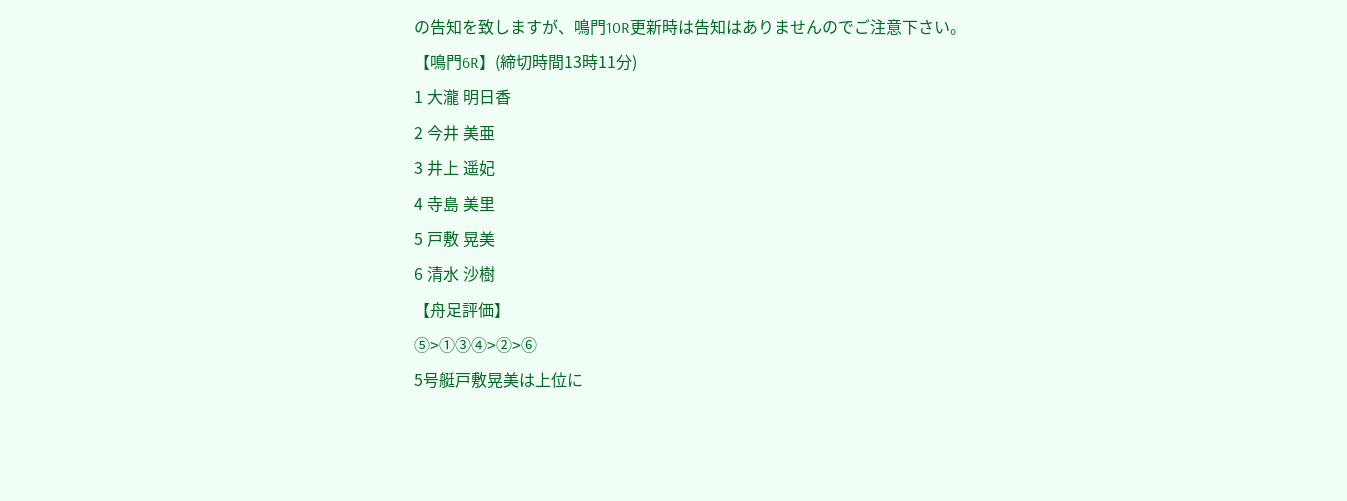の告知を致しますが、鳴門10R更新時は告知はありませんのでご注意下さい。
【鳴門6R】(締切時間13時11分)
1 大瀧 明日香
2 今井 美亜
3 井上 遥妃
4 寺島 美里
5 戸敷 晃美
6 清水 沙樹
【舟足評価】
⑤>①③④>②>⑥
5号艇戸敷晃美は上位に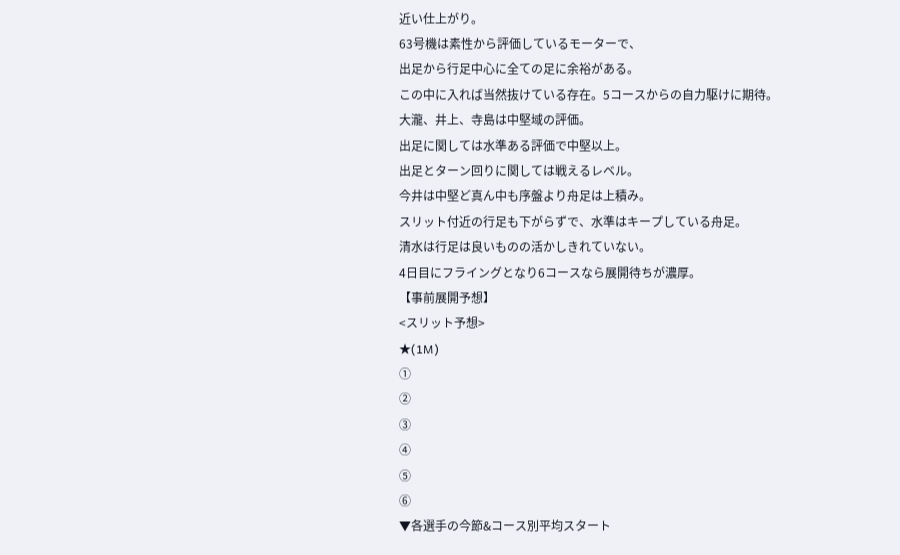近い仕上がり。
63号機は素性から評価しているモーターで、
出足から行足中心に全ての足に余裕がある。
この中に入れば当然抜けている存在。5コースからの自力駆けに期待。
大瀧、井上、寺島は中堅域の評価。
出足に関しては水準ある評価で中堅以上。
出足とターン回りに関しては戦えるレベル。
今井は中堅ど真ん中も序盤より舟足は上積み。
スリット付近の行足も下がらずで、水準はキープしている舟足。
清水は行足は良いものの活かしきれていない。
4日目にフライングとなり6コースなら展開待ちが濃厚。
【事前展開予想】
<スリット予想>
★(1M)
①
②
③
④
⑤
⑥
▼各選手の今節&コース別平均スタート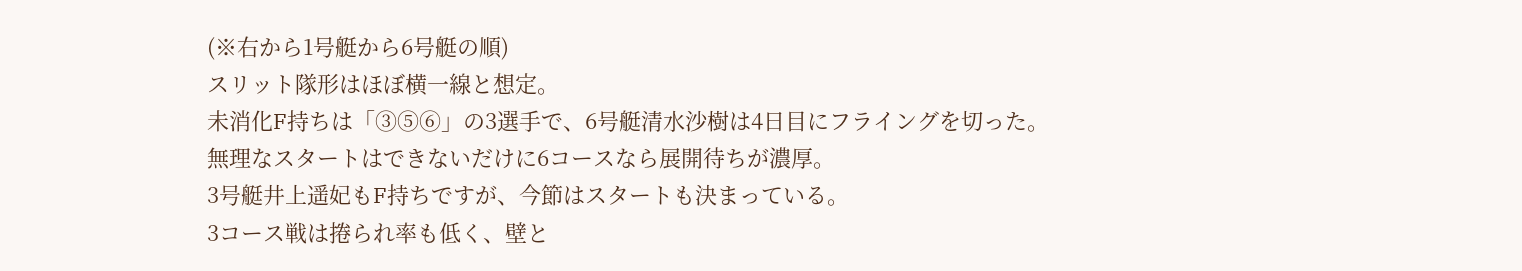(※右から1号艇から6号艇の順)
スリット隊形はほぼ横一線と想定。
未消化F持ちは「③⑤⑥」の3選手で、6号艇清水沙樹は4日目にフライングを切った。
無理なスタートはできないだけに6コースなら展開待ちが濃厚。
3号艇井上遥妃もF持ちですが、今節はスタートも決まっている。
3コース戦は捲られ率も低く、壁と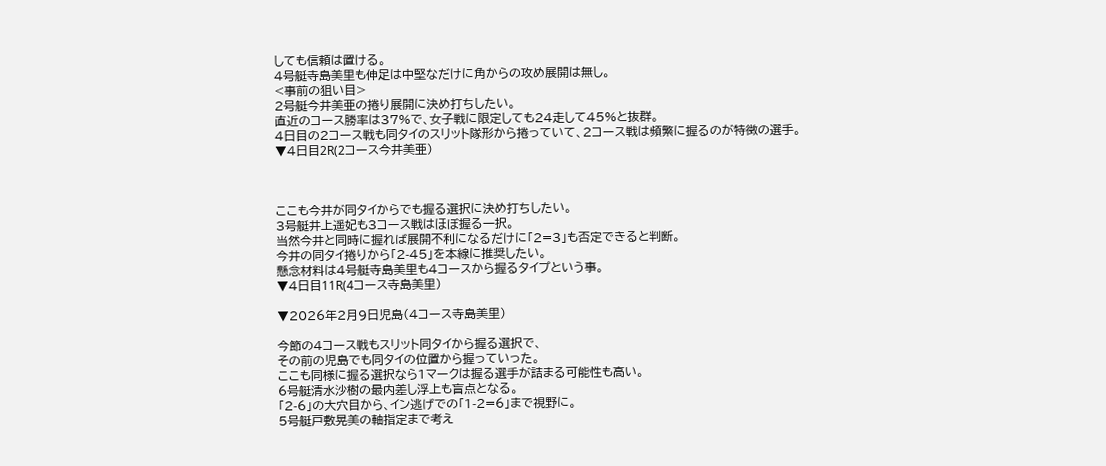しても信頼は置ける。
4号艇寺島美里も伸足は中堅なだけに角からの攻め展開は無し。
<事前の狙い目>
2号艇今井美亜の捲り展開に決め打ちしたい。
直近のコース勝率は37%で、女子戦に限定しても24走して45%と抜群。
4日目の2コース戦も同タイのスリット隊形から捲っていて、2コース戦は頻繁に握るのが特徴の選手。
▼4日目2R(2コース今井美亜)



ここも今井が同タイからでも握る選択に決め打ちしたい。
3号艇井上遥妃も3コース戦はほぼ握る一択。
当然今井と同時に握れば展開不利になるだけに「2=3」も否定できると判断。
今井の同タイ捲りから「2-45」を本線に推奨したい。
懸念材料は4号艇寺島美里も4コースから握るタイプという事。
▼4日目11R(4コース寺島美里)

▼2026年2月9日児島(4コース寺島美里)

今節の4コース戦もスリット同タイから握る選択で、
その前の児島でも同タイの位置から握っていった。
ここも同様に握る選択なら1マークは握る選手が詰まる可能性も高い。
6号艇清水沙樹の最内差し浮上も盲点となる。
「2-6」の大穴目から、イン逃げでの「1-2=6」まで視野に。
5号艇戸敷晃美の軸指定まで考え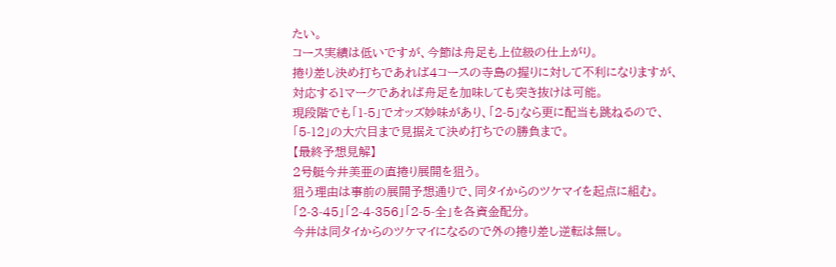たい。
コース実績は低いですが、今節は舟足も上位級の仕上がり。
捲り差し決め打ちであれば4コースの寺島の握りに対して不利になりますが、
対応する1マークであれば舟足を加味しても突き抜けは可能。
現段階でも「1-5」でオッズ妙味があり、「2-5」なら更に配当も跳ねるので、
「5-12」の大穴目まで見据えて決め打ちでの勝負まで。
【最終予想見解】
2号艇今井美亜の直捲り展開を狙う。
狙う理由は事前の展開予想通りで、同タイからのツケマイを起点に組む。
「2-3-45」「2-4-356」「2-5-全」を各資金配分。
今井は同タイからのツケマイになるので外の捲り差し逆転は無し。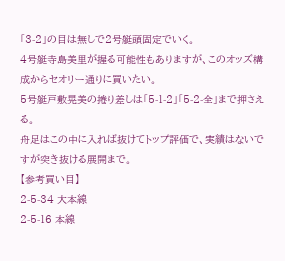「3-2」の目は無しで2号艇頭固定でいく。
4号艇寺島美里が握る可能性もありますが、このオッズ構成からセオリー通りに買いたい。
5号艇戸敷晃美の捲り差しは「5-1-2」「5-2-全」まで押さえる。
舟足はこの中に入れば抜けてトップ評価で、実績はないですが突き抜ける展開まで。
【参考買い目】
2-5-34 大本線
2-5-16 本線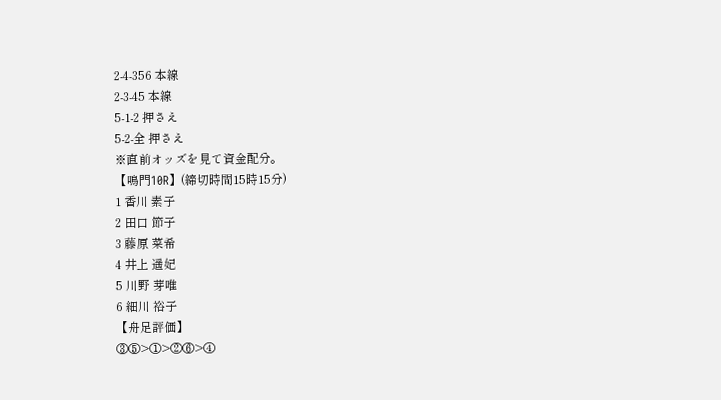2-4-356 本線
2-3-45 本線
5-1-2 押さえ
5-2-全 押さえ
※直前オッズを見て資金配分。
【鳴門10R】(締切時間15時15分)
1 香川 素子
2 田口 節子
3 藤原 菜希
4 井上 遥妃
5 川野 芽唯
6 細川 裕子
【舟足評価】
③⑤>①>②⑥>④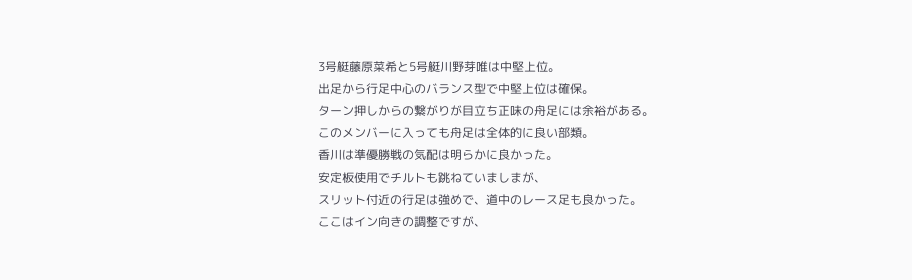3号艇藤原菜希と5号艇川野芽唯は中堅上位。
出足から行足中心のバランス型で中堅上位は確保。
ターン押しからの繋がりが目立ち正味の舟足には余裕がある。
このメンバーに入っても舟足は全体的に良い部類。
香川は準優勝戦の気配は明らかに良かった。
安定板使用でチルトも跳ねていましまが、
スリット付近の行足は強めで、道中のレース足も良かった。
ここはイン向きの調整ですが、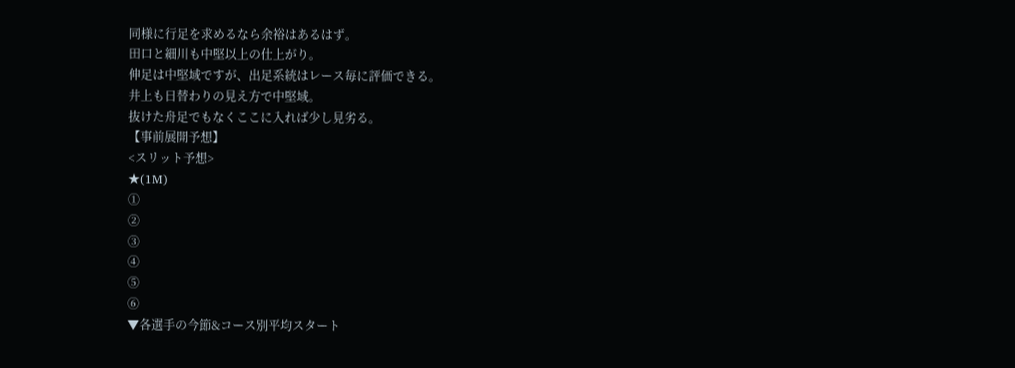同様に行足を求めるなら余裕はあるはず。
田口と細川も中堅以上の仕上がり。
伸足は中堅域ですが、出足系統はレース毎に評価できる。
井上も日替わりの見え方で中堅域。
抜けた舟足でもなくここに入れば少し見劣る。
【事前展開予想】
<スリット予想>
★(1M)
①
②
③
④
⑤
⑥
▼各選手の今節&コース別平均スタート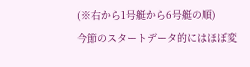(※右から1号艇から6号艇の順)
今節のスタートデータ的にはほぼ変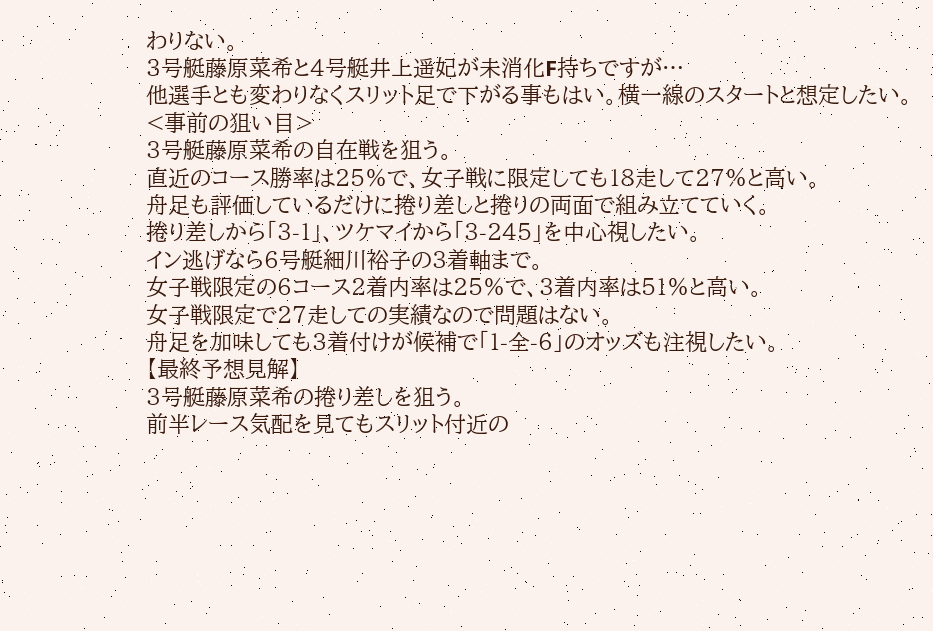わりない。
3号艇藤原菜希と4号艇井上遥妃が未消化F持ちですが…
他選手とも変わりなくスリット足で下がる事もはい。横一線のスタートと想定したい。
<事前の狙い目>
3号艇藤原菜希の自在戦を狙う。
直近のコース勝率は25%で、女子戦に限定しても18走して27%と高い。
舟足も評価しているだけに捲り差しと捲りの両面で組み立てていく。
捲り差しから「3-1」、ツケマイから「3-245」を中心視したい。
イン逃げなら6号艇細川裕子の3着軸まで。
女子戦限定の6コース2着内率は25%で、3着内率は51%と高い。
女子戦限定で27走しての実績なので問題はない。
舟足を加味しても3着付けが候補で「1-全-6」のオッズも注視したい。
【最終予想見解】
3号艇藤原菜希の捲り差しを狙う。
前半レース気配を見てもスリット付近の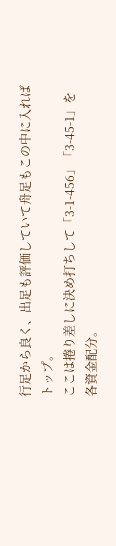行足から良く、出足も評価していて舟足もこの中に入ればトップ。
ここは捲り差しに決め打ちして「3-1-456」「3-45-1」を各資金配分。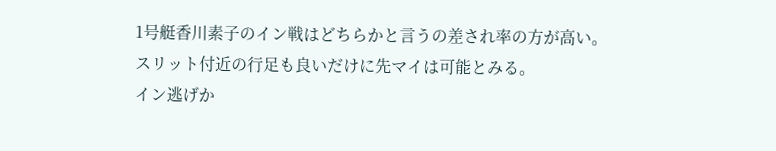1号艇香川素子のイン戦はどちらかと言うの差され率の方が高い。
スリット付近の行足も良いだけに先マイは可能とみる。
イン逃げか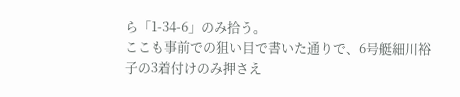ら「1-34-6」のみ拾う。
ここも事前での狙い目で書いた通りで、6号艇細川裕子の3着付けのみ押さえ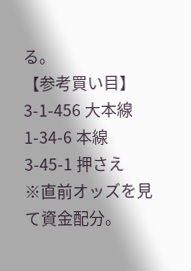る。
【参考買い目】
3-1-456 大本線
1-34-6 本線
3-45-1 押さえ
※直前オッズを見て資金配分。